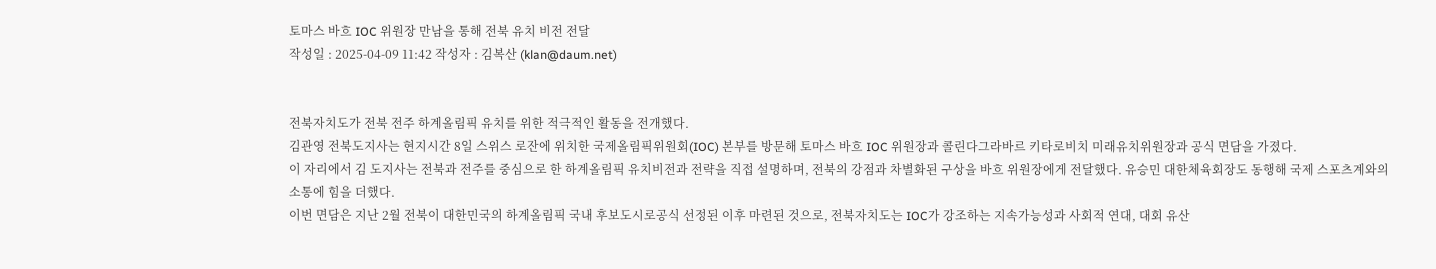토마스 바흐 IOC 위원장 만남을 통해 전북 유치 비전 전달
작성일 : 2025-04-09 11:42 작성자 : 김복산 (klan@daum.net)


전북자치도가 전북 전주 하계올림픽 유치를 위한 적극적인 활동을 전개했다.
김관영 전북도지사는 현지시간 8일 스위스 로잔에 위치한 국제올림픽위원회(IOC) 본부를 방문해 토마스 바흐 IOC 위원장과 콜린다그라바르 키타로비치 미래유치위원장과 공식 면담을 가졌다.
이 자리에서 김 도지사는 전북과 전주를 중심으로 한 하계올림픽 유치비전과 전략을 직접 설명하며, 전북의 강점과 차별화된 구상을 바흐 위원장에게 전달했다. 유승민 대한체육회장도 동행해 국제 스포츠계와의소통에 힘을 더했다.
이번 면담은 지난 2월 전북이 대한민국의 하계올림픽 국내 후보도시로공식 선정된 이후 마련된 것으로, 전북자치도는 IOC가 강조하는 지속가능성과 사회적 연대, 대회 유산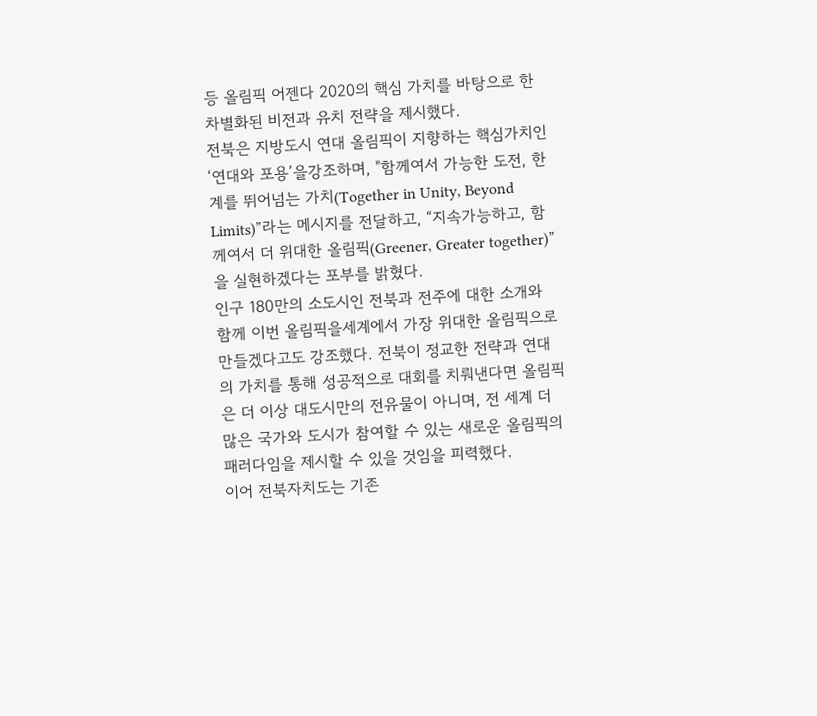등 올림픽 어젠다 2020의 핵심 가치를 바탕으로 한 차별화된 비전과 유치 전략을 제시했다.
전북은 지방도시 연대 올림픽이 지향하는 핵심가치인‘연대와 포용’을강조하며, "함께여서 가능한 도전, 한계를 뛰어넘는 가치(Together in Unity, Beyond Limits)”라는 메시지를 전달하고, “지속가능하고, 함께여서 더 위대한 올림픽(Greener, Greater together)”을 실현하겠다는 포부를 밝혔다.
인구 180만의 소도시인 전북과 전주에 대한 소개와 함께 이번 올림픽을세계에서 가장 위대한 올림픽으로 만들겠다고도 강조했다. 전북이 정교한 전략과 연대의 가치를 통해 성공적으로 대회를 치뤄낸다면 올림픽은 더 이상 대도시만의 전유물이 아니며, 전 세계 더 많은 국가와 도시가 참여할 수 있는 새로운 올림픽의 패러다임을 제시할 수 있을 것임을 피력했다.
이어 전북자치도는 기존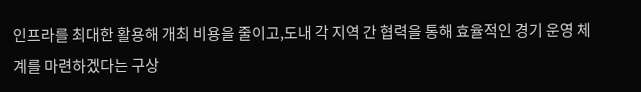인프라를 최대한 활용해 개최 비용을 줄이고,도내 각 지역 간 협력을 통해 효율적인 경기 운영 체계를 마련하겠다는 구상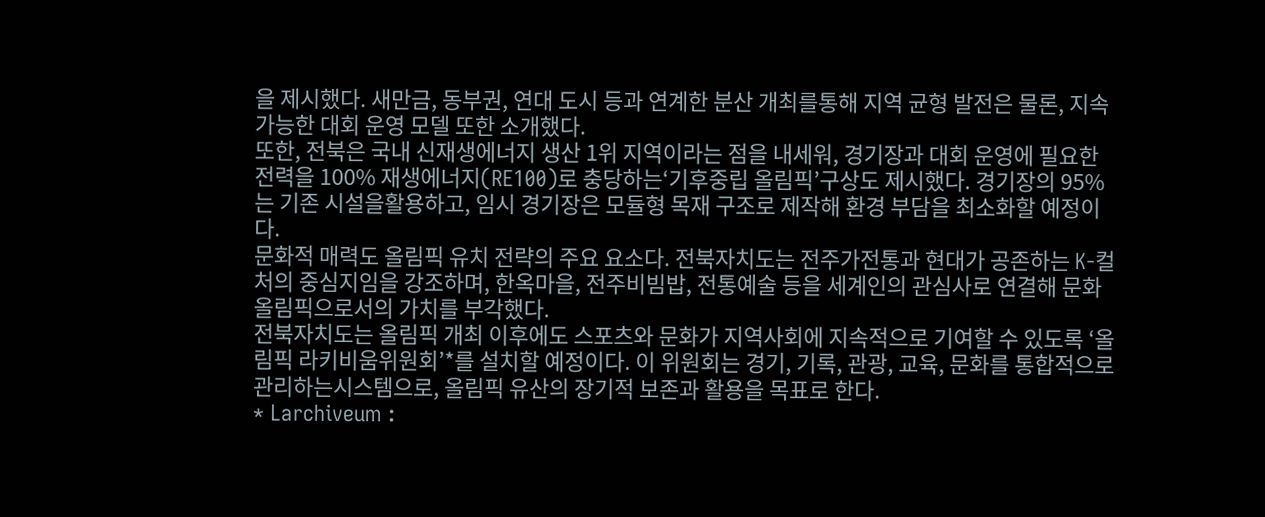을 제시했다. 새만금, 동부권, 연대 도시 등과 연계한 분산 개최를통해 지역 균형 발전은 물론, 지속가능한 대회 운영 모델 또한 소개했다.
또한, 전북은 국내 신재생에너지 생산 1위 지역이라는 점을 내세워, 경기장과 대회 운영에 필요한 전력을 100% 재생에너지(RE100)로 충당하는‘기후중립 올림픽’구상도 제시했다. 경기장의 95%는 기존 시설을활용하고, 임시 경기장은 모듈형 목재 구조로 제작해 환경 부담을 최소화할 예정이다.
문화적 매력도 올림픽 유치 전략의 주요 요소다. 전북자치도는 전주가전통과 현대가 공존하는 K-컬처의 중심지임을 강조하며, 한옥마을, 전주비빔밥, 전통예술 등을 세계인의 관심사로 연결해 문화 올림픽으로서의 가치를 부각했다.
전북자치도는 올림픽 개최 이후에도 스포츠와 문화가 지역사회에 지속적으로 기여할 수 있도록 ‘올림픽 라키비움위원회’*를 설치할 예정이다. 이 위원회는 경기, 기록, 관광, 교육, 문화를 통합적으로 관리하는시스템으로, 올림픽 유산의 장기적 보존과 활용을 목표로 한다.
* Larchiveum :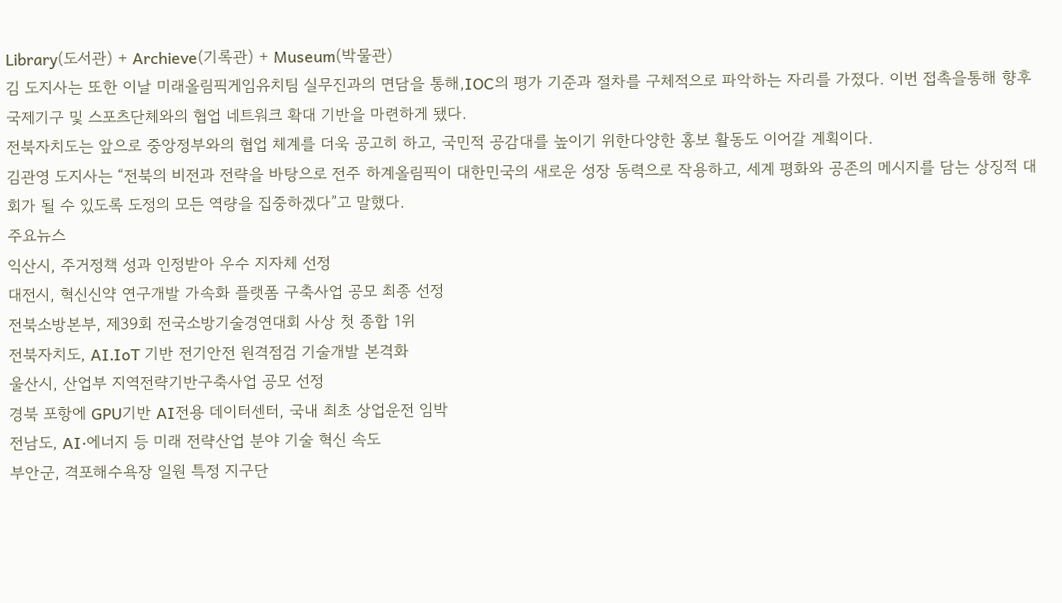Library(도서관) + Archieve(기록관) + Museum(박물관)
김 도지사는 또한 이날 미래올림픽게임유치팀 실무진과의 면담을 통해,IOC의 평가 기준과 절차를 구체적으로 파악하는 자리를 가졌다. 이번 접촉을통해 향후 국제기구 및 스포츠단체와의 협업 네트워크 확대 기반을 마련하게 됐다.
전북자치도는 앞으로 중앙정부와의 협업 체계를 더욱 공고히 하고, 국민적 공감대를 높이기 위한다양한 홍보 활동도 이어갈 계획이다.
김관영 도지사는 “전북의 비전과 전략을 바탕으로 전주 하계올림픽이 대한민국의 새로운 성장 동력으로 작용하고, 세계 평화와 공존의 메시지를 담는 상징적 대회가 될 수 있도록 도정의 모든 역량을 집중하겠다”고 말했다.
주요뉴스
익산시, 주거정책 성과 인정받아 우수 지자체 선정
대전시, 혁신신약 연구개발 가속화 플랫폼 구축사업 공모 최종 선정
전북소방본부, 제39회 전국소방기술경연대회 사상 첫 종합 1위
전북자치도, AI․IoT 기반 전기안전 원격점검 기술개발 본격화
울산시, 산업부 지역전략기반구축사업 공모 선정
경북 포항에 GPU기반 AI전용 데이터센터, 국내 최초 상업운전 임박
전남도, AI·에너지 등 미래 전략산업 분야 기술 혁신 속도
부안군, 격포해수욕장 일원 특정 지구단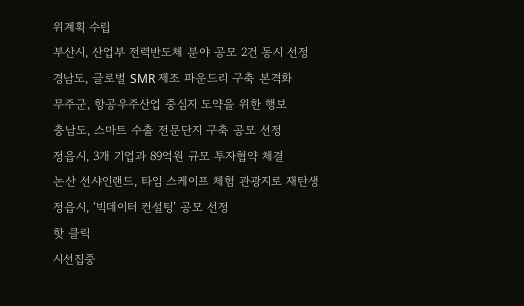위계획 수립
부산시, 산업부 전력반도체 분야 공모 2건 동시 선정
경남도, 글로벌 SMR 제조 파운드리 구축 본격화
무주군, 항공우주산업 중심지 도약을 위한 행보
충남도, 스마트 수출 전문단지 구축 공모 선정
정읍시, 3개 기업과 89억원 규모 투자협약 체결
논산 선샤인랜드, 타임 스케이프 체험 관광지로 재탄생
정읍시, ‘빅데이터 컨설팅’ 공모 선정
핫 클릭
시선집중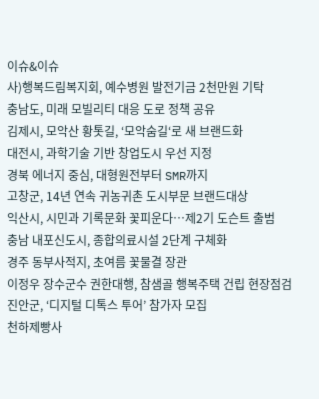이슈&이슈
사)행복드림복지회, 예수병원 발전기금 2천만원 기탁
충남도, 미래 모빌리티 대응 도로 정책 공유
김제시, 모악산 황톳길, ‘모악숨길‘로 새 브랜드화
대전시, 과학기술 기반 창업도시 우선 지정
경북 에너지 중심, 대형원전부터 SMR까지
고창군, 14년 연속 귀농귀촌 도시부문 브랜드대상
익산시, 시민과 기록문화 꽃피운다…제2기 도슨트 출범
충남 내포신도시, 종합의료시설 2단계 구체화
경주 동부사적지, 초여름 꽃물결 장관
이정우 장수군수 권한대행, 참샘골 행복주택 건립 현장점검
진안군, ‘디지털 디톡스 투어’ 참가자 모집
천하제빵사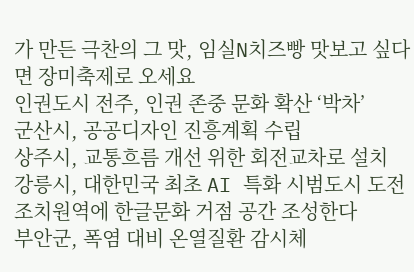가 만든 극찬의 그 맛, 임실N치즈빵 맛보고 싶다면 장미축제로 오세요
인권도시 전주, 인권 존중 문화 확산 ‘박차’
군산시, 공공디자인 진흥계획 수립
상주시, 교통흐름 개선 위한 회전교차로 설치
강릉시, 대한민국 최초 AI 특화 시범도시 도전
조치원역에 한글문화 거점 공간 조성한다
부안군, 폭염 대비 온열질환 감시체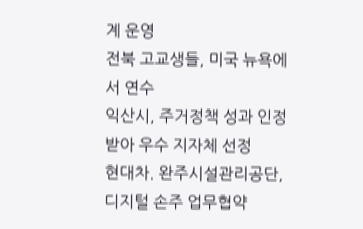계 운영
전북 고교생들, 미국 뉴욕에서 연수
익산시, 주거정책 성과 인정받아 우수 지자체 선정
현대차. 완주시설관리공단, 디지털 손주 업무협약